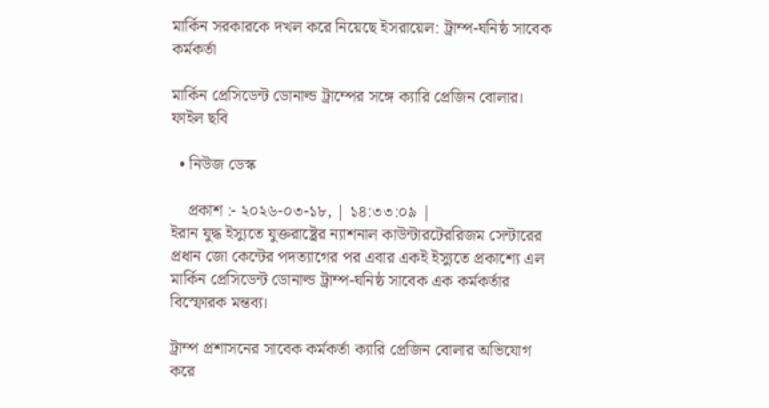মার্কিন সরকারকে দখল করে নিয়েছে ইসরায়েল: ট্রাম্প-ঘনিষ্ঠ সাবেক কর্মকর্তা

মার্কিন প্রেসিডেন্ট ডোনাল্ড ট্রাম্পের সঙ্গে ক্যারি প্রেজিন বোলার। ফাইল ছবি

  • নিউজ ডেস্ক

    প্রকাশ :- ২০২৬-০৩-১৮, | ১৪:৩৩:০৯ |
ইরান যুদ্ধ ইস্যুতে যুক্তরাষ্ট্রের ন্যাশনাল কাউন্টারটেররিজম সেন্টারের প্রধান জো কেন্টের পদত্যাগের পর এবার একই ইস্যুতে প্রকাশ্যে এল মার্কিন প্রেসিডেন্ট ডোনাল্ড ট্রাম্প-ঘনিষ্ঠ সাবেক এক কর্মকর্তার বিস্ফোরক মন্তব্য।

ট্রাম্প প্রশাসনের সাবেক কর্মকর্তা ক্যারি প্রেজিন বোলার অভিযোগ করে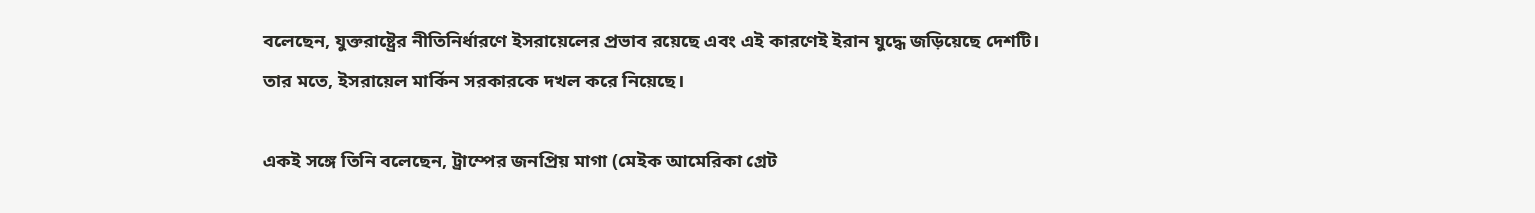বলেছেন, যুক্তরাষ্ট্রের নীতিনির্ধারণে ইসরায়েলের প্রভাব রয়েছে এবং এই কারণেই ইরান যুদ্ধে জড়িয়েছে দেশটি। তার মতে, ইসরায়েল মার্কিন সরকারকে দখল করে নিয়েছে।

একই সঙ্গে তিনি বলেছেন, ট্রাম্পের জনপ্রিয় মাগা (মেইক আমেরিকা গ্রেট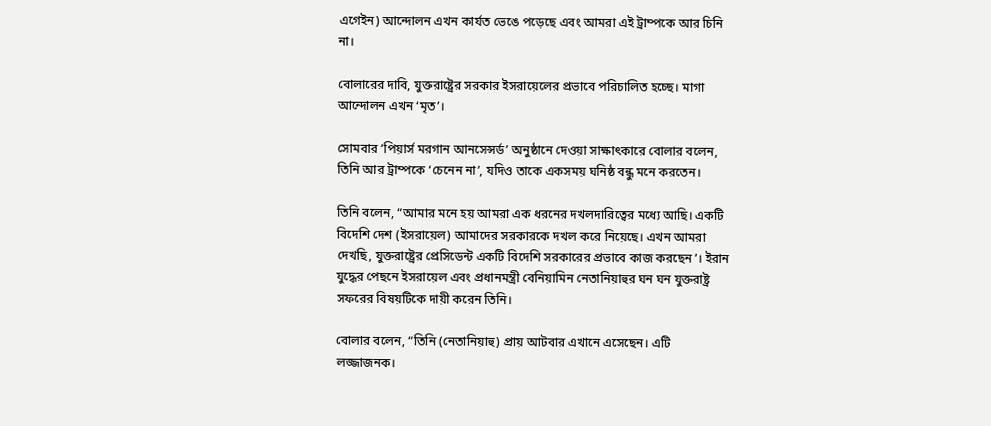এগেইন) আন্দোলন এখন কার্যত ভেঙে পড়েছে এবং আমরা এই ট্রাম্পকে আর চিনি না।

বোলারের দাবি, যুক্তরাষ্ট্রের সরকার ইসরায়েলের প্রভাবে পরিচালিত হচ্ছে। মাগা আন্দোলন এখন ‘মৃত’।

সোমবার ‘পিয়ার্স মরগান আনসেন্সর্ড’ অনুষ্ঠানে দেওয়া সাক্ষাৎকারে বোলার বলেন, তিনি আর ট্রাম্পকে ‘চেনেন না’, যদিও তাকে একসময় ঘনিষ্ঠ বন্ধু মনে করতেন।

তিনি বলেন, “আমার মনে হয় আমরা এক ধরনের দখলদারিত্বের মধ্যে আছি। একটি বিদেশি দেশ (ইসরায়েল) আমাদের সরকারকে দখল করে নিয়েছে। এখন আমরা দেখছি, যুক্তরাষ্ট্রের প্রেসিডেন্ট একটি বিদেশি সরকারের প্রভাবে কাজ করছেন’। ইরান যুদ্ধের পেছনে ইসরায়েল এবং প্রধানমন্ত্রী বেনিয়ামিন নেতানিয়াহুর ঘন ঘন যুক্তরাষ্ট্র সফরের বিষয়টিকে দায়ী করেন তিনি।

বোলার বলেন, “তিনি (নেতানিয়াহু) প্রায় আটবার এখানে এসেছেন। এটি লজ্জাজনক।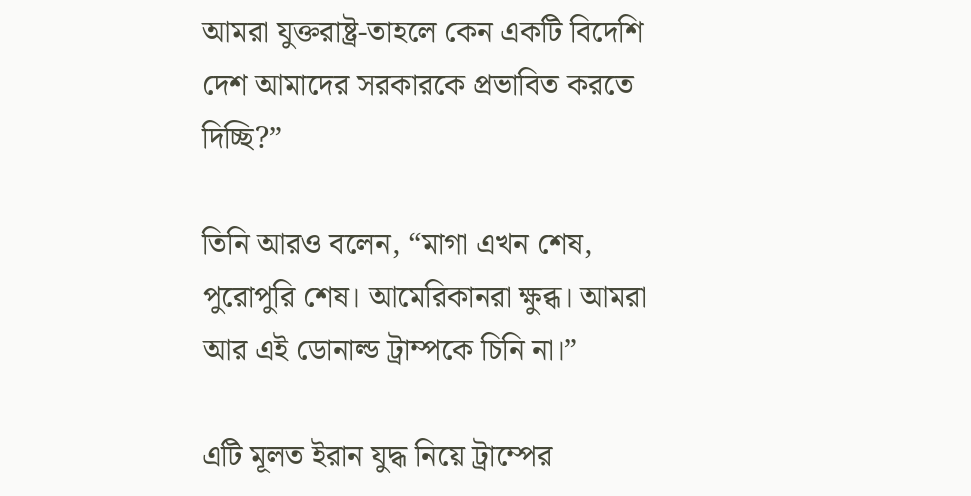আমরা যুক্তরাষ্ট্র-তাহলে কেন একটি বিদেশি দেশ আমাদের সরকারকে প্রভাবিত করতে দিচ্ছি?”

তিনি আরও বলেন, “মাগা এখন শেষ, পুরোপুরি শেষ। আমেরিকানরা ক্ষুব্ধ। আমরা আর এই ডোনাল্ড ট্রাম্পকে চিনি না।”

এটি মূলত ইরান যুদ্ধ নিয়ে ট্রাম্পের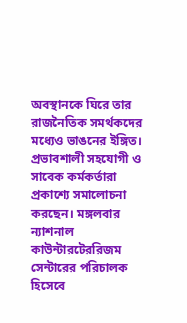অবস্থানকে ঘিরে তার রাজনৈতিক সমর্থকদের মধ্যেও ভাঙনের ইঙ্গিত। প্রভাবশালী সহযোগী ও সাবেক কর্মকর্তারা প্রকাশ্যে সমালোচনা করছেন। মঙ্গলবার ন্যাশনাল কাউন্টারটেররিজম সেন্টারের পরিচালক হিসেবে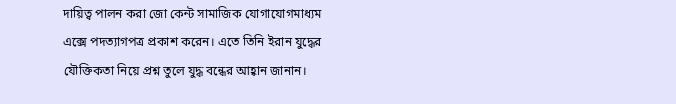দায়িত্ব পালন করা জো কেন্ট সামাজিক যোগাযোগমাধ্যম এক্সে পদত্যাগপত্র প্রকাশ করেন। এতে তিনি ইরান যুদ্ধের যৌক্তিকতা নিয়ে প্রশ্ন তুলে যুদ্ধ বন্ধের আহ্বান জানান।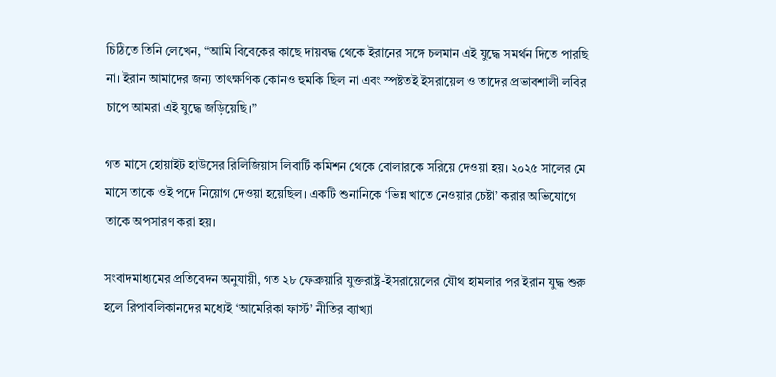চিঠিতে তিনি লেখেন, “আমি বিবেকের কাছে দায়বদ্ধ থেকে ইরানের সঙ্গে চলমান এই যুদ্ধে সমর্থন দিতে পারছি না। ইরান আমাদের জন্য তাৎক্ষণিক কোনও হুমকি ছিল না এবং স্পষ্টতই ইসরায়েল ও তাদের প্রভাবশালী লবির চাপে আমরা এই যুদ্ধে জড়িয়েছি।”

গত মাসে হোয়াইট হাউসের রিলিজিয়াস লিবার্টি কমিশন থেকে বোলারকে সরিয়ে দেওয়া হয়। ২০২৫ সালের মে মাসে তাকে ওই পদে নিয়োগ দেওয়া হয়েছিল। একটি শুনানিকে ‘ভিন্ন খাতে নেওয়ার চেষ্টা’ করার অভিযোগে তাকে অপসারণ করা হয়।

সংবাদমাধ্যমের প্রতিবেদন অনুযায়ী, গত ২৮ ফেব্রুয়ারি যুক্তরাষ্ট্র-ইসরায়েলের যৌথ হামলার পর ইরান যুদ্ধ শুরু হলে রিপাবলিকানদের মধ্যেই ‘আমেরিকা ফার্স্ট’ নীতির ব্যাখ্যা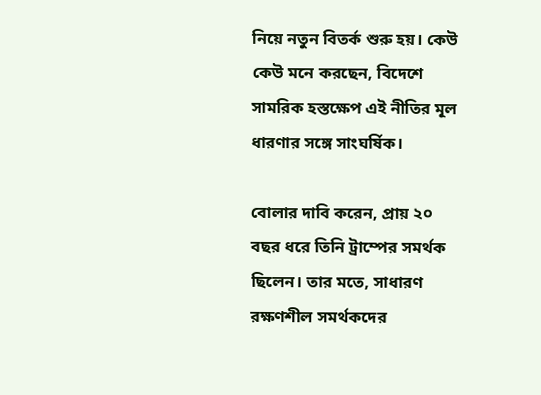নিয়ে নতুন বিতর্ক শুরু হয়। কেউ কেউ মনে করছেন, বিদেশে সামরিক হস্তক্ষেপ এই নীতির মূল ধারণার সঙ্গে সাংঘর্ষিক।

বোলার দাবি করেন, প্রায় ২০ বছর ধরে তিনি ট্রাম্পের সমর্থক ছিলেন। তার মতে, সাধারণ রক্ষণশীল সমর্থকদের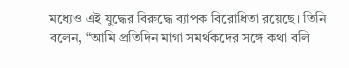মধ্যেও এই যুদ্ধের বিরুদ্ধে ব্যাপক বিরোধিতা রয়েছে। তিনি বলেন, “আমি প্রতিদিন মাগা সমর্থকদের সঙ্গে কথা বলি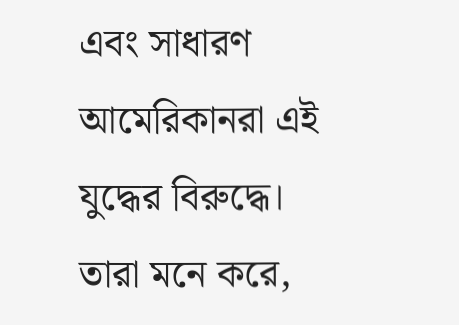এবং সাধারণ আমেরিকানরা এই যুদ্ধের বিরুদ্ধে। তারা মনে করে,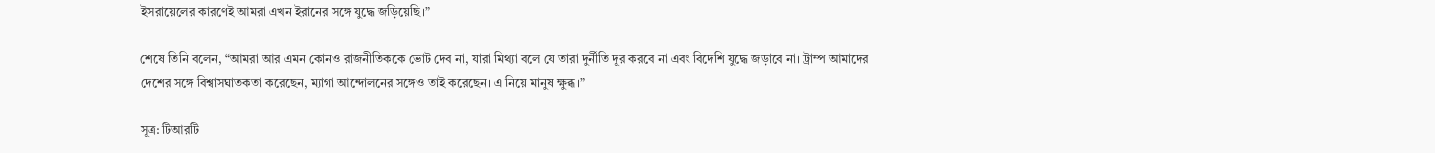ইসরায়েলের কারণেই আমরা এখন ইরানের সঙ্গে যুদ্ধে জড়িয়েছি।”

শেষে তিনি বলেন, “আমরা আর এমন কোনও রাজনীতিককে ভোট দেব না, যারা মিথ্যা বলে যে তারা দুর্নীতি দূর করবে না এবং বিদেশি যুদ্ধে জড়াবে না। ট্রাম্প আমাদের দেশের সঙ্গে বিশ্বাসঘাতকতা করেছেন, ম্যাগা আন্দোলনের সঙ্গেও তাই করেছেন। এ নিয়ে মানুষ ক্ষুব্ধ।”

সূত্র: টিআরটি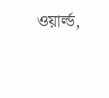ওয়ার্ল্ড,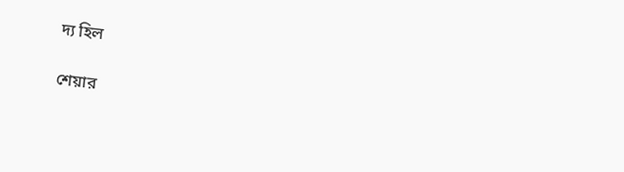দ্য হিল

শেয়ার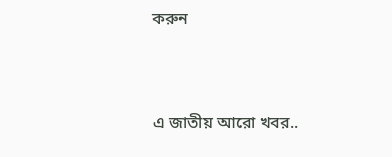করুন



এ জাতীয় আরো খবর..